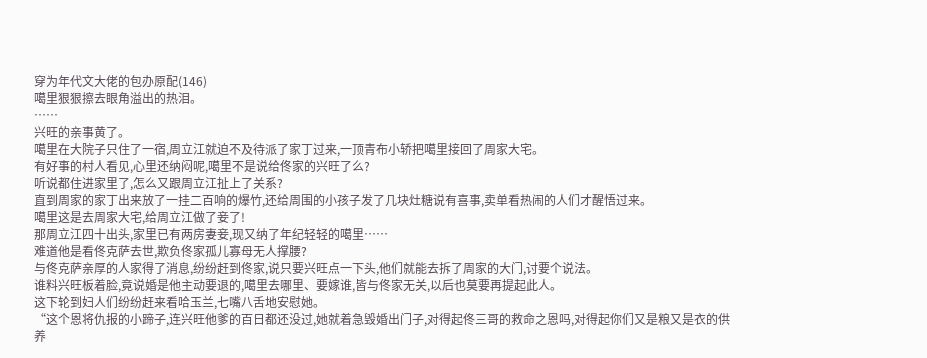穿为年代文大佬的包办原配(146)
噶里狠狠擦去眼角溢出的热泪。
……
兴旺的亲事黄了。
噶里在大院子只住了一宿,周立江就迫不及待派了家丁过来,一顶青布小轿把噶里接回了周家大宅。
有好事的村人看见,心里还纳闷呢,噶里不是说给佟家的兴旺了么?
听说都住进家里了,怎么又跟周立江扯上了关系?
直到周家的家丁出来放了一挂二百响的爆竹,还给周围的小孩子发了几块灶糖说有喜事,卖单看热闹的人们才醒悟过来。
噶里这是去周家大宅,给周立江做了妾了!
那周立江四十出头,家里已有两房妻妾,现又纳了年纪轻轻的噶里……
难道他是看佟克萨去世,欺负佟家孤儿寡母无人撑腰?
与佟克萨亲厚的人家得了消息,纷纷赶到佟家,说只要兴旺点一下头,他们就能去拆了周家的大门,讨要个说法。
谁料兴旺板着脸,竟说婚是他主动要退的,噶里去哪里、要嫁谁,皆与佟家无关,以后也莫要再提起此人。
这下轮到妇人们纷纷赶来看哈玉兰,七嘴八舌地安慰她。
“这个恩将仇报的小蹄子,连兴旺他爹的百日都还没过,她就着急毁婚出门子,对得起佟三哥的救命之恩吗,对得起你们又是粮又是衣的供养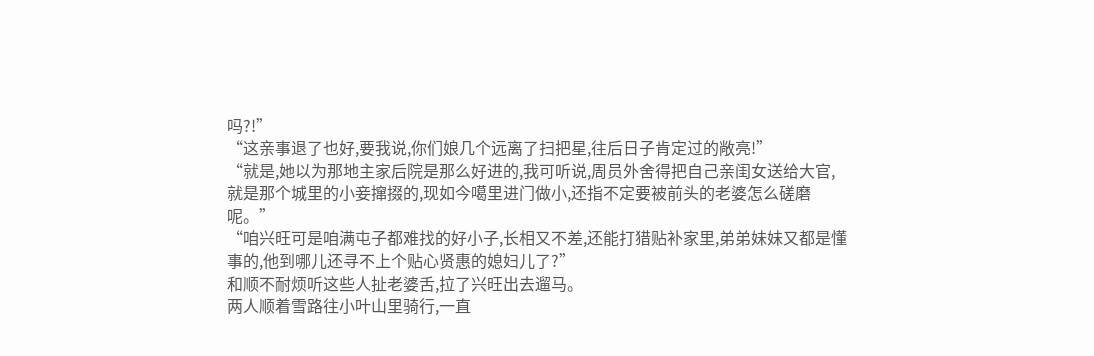吗?!”
“这亲事退了也好,要我说,你们娘几个远离了扫把星,往后日子肯定过的敞亮!”
“就是,她以为那地主家后院是那么好进的,我可听说,周员外舍得把自己亲闺女送给大官,就是那个城里的小妾撺掇的,现如今噶里进门做小,还指不定要被前头的老婆怎么磋磨呢。”
“咱兴旺可是咱满屯子都难找的好小子,长相又不差,还能打猎贴补家里,弟弟妹妹又都是懂事的,他到哪儿还寻不上个贴心贤惠的媳妇儿了?”
和顺不耐烦听这些人扯老婆舌,拉了兴旺出去遛马。
两人顺着雪路往小叶山里骑行,一直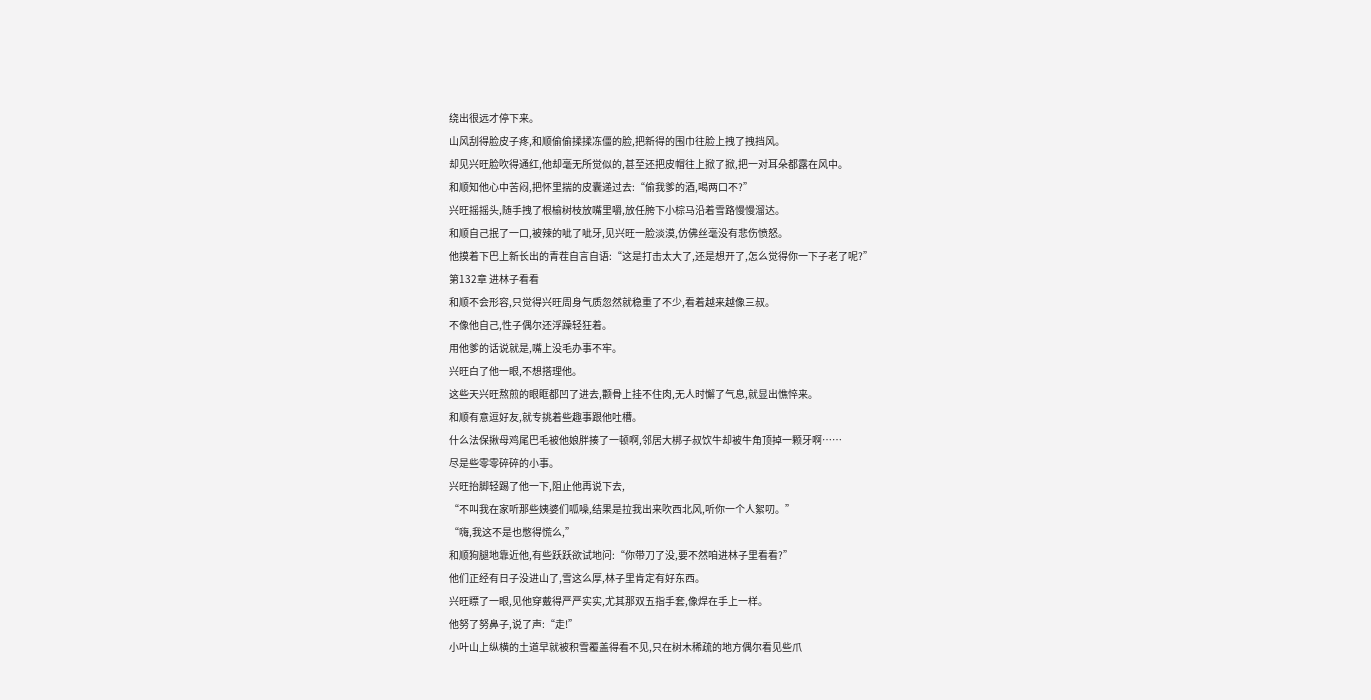绕出很远才停下来。
山风刮得脸皮子疼,和顺偷偷揉揉冻僵的脸,把新得的围巾往脸上拽了拽挡风。
却见兴旺脸吹得通红,他却毫无所觉似的,甚至还把皮帽往上掀了掀,把一对耳朵都露在风中。
和顺知他心中苦闷,把怀里揣的皮囊递过去:“偷我爹的酒,喝两口不?”
兴旺摇摇头,随手拽了根榆树枝放嘴里嚼,放任胯下小棕马沿着雪路慢慢溜达。
和顺自己抿了一口,被辣的呲了呲牙,见兴旺一脸淡漠,仿佛丝毫没有悲伤愤怒。
他摸着下巴上新长出的青茬自言自语:“这是打击太大了,还是想开了,怎么觉得你一下子老了呢?”
第132章 进林子看看
和顺不会形容,只觉得兴旺周身气质忽然就稳重了不少,看着越来越像三叔。
不像他自己,性子偶尔还浮躁轻狂着。
用他爹的话说就是,嘴上没毛办事不牢。
兴旺白了他一眼,不想搭理他。
这些天兴旺熬煎的眼眶都凹了进去,颧骨上挂不住肉,无人时懈了气息,就显出憔悴来。
和顺有意逗好友,就专挑着些趣事跟他吐槽。
什么法保揪母鸡尾巴毛被他娘胖揍了一顿啊,邻居大梆子叔饮牛却被牛角顶掉一颗牙啊……
尽是些零零碎碎的小事。
兴旺抬脚轻踢了他一下,阻止他再说下去,
“不叫我在家听那些姨婆们呱噪,结果是拉我出来吹西北风,听你一个人絮叨。”
“嗨,我这不是也憋得慌么,”
和顺狗腿地靠近他,有些跃跃欲试地问:“你带刀了没,要不然咱进林子里看看?”
他们正经有日子没进山了,雪这么厚,林子里肯定有好东西。
兴旺瞟了一眼,见他穿戴得严严实实,尤其那双五指手套,像焊在手上一样。
他努了努鼻子,说了声:“走!”
小叶山上纵横的土道早就被积雪覆盖得看不见,只在树木稀疏的地方偶尔看见些爪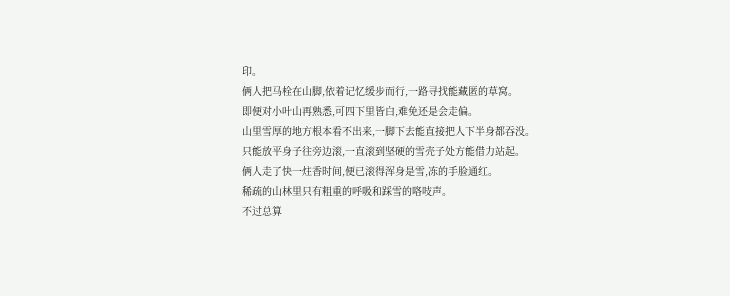印。
俩人把马栓在山脚,依着记忆缓步而行,一路寻找能藏匿的草窝。
即便对小叶山再熟悉,可四下里皆白,难免还是会走偏。
山里雪厚的地方根本看不出来,一脚下去能直接把人下半身都吞没。
只能放平身子往旁边滚,一直滚到坚硬的雪壳子处方能借力站起。
俩人走了快一炷香时间,便已滚得浑身是雪,冻的手脸通红。
稀疏的山林里只有粗重的呼吸和踩雪的咯吱声。
不过总算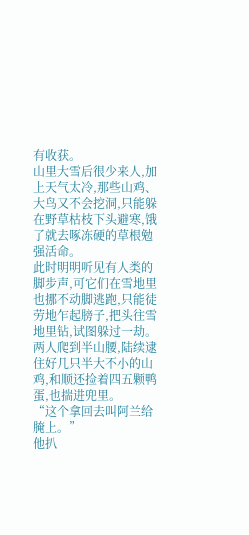有收获。
山里大雪后很少来人,加上天气太冷,那些山鸡、大鸟又不会挖洞,只能躲在野草枯枝下头避寒,饿了就去啄冻硬的草根勉强活命。
此时明明听见有人类的脚步声,可它们在雪地里也挪不动脚逃跑,只能徒劳地乍起膀子,把头往雪地里钻,试图躲过一劫。
两人爬到半山腰,陆续逮住好几只半大不小的山鸡,和顺还捡着四五颗鸭蛋,也揣进兜里。
“这个拿回去叫阿兰给腌上。”
他扒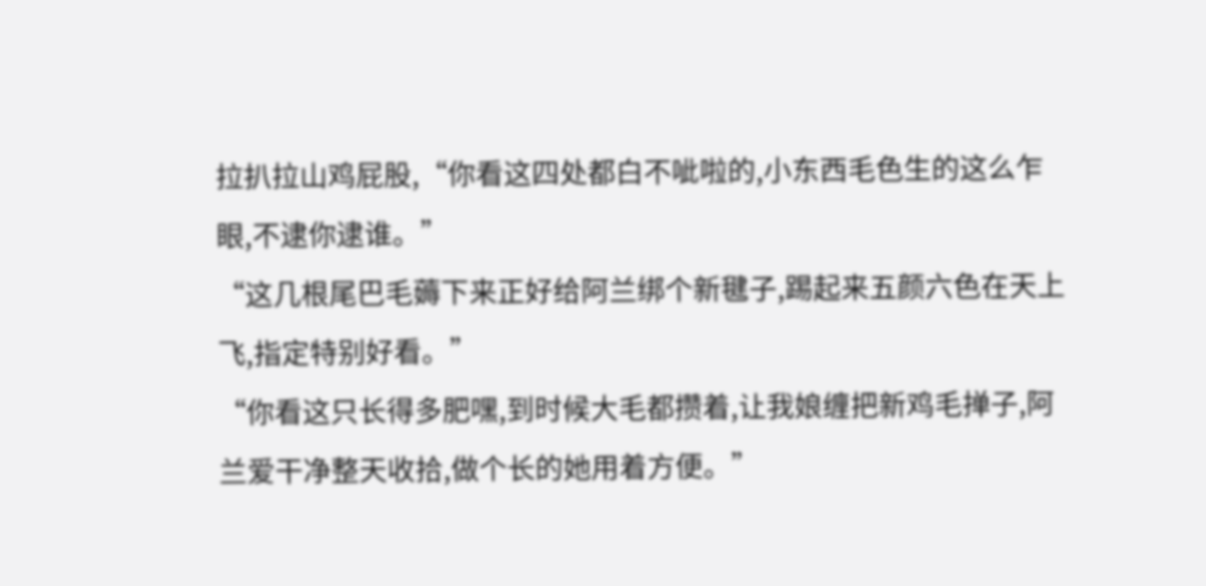拉扒拉山鸡屁股,“你看这四处都白不呲啦的,小东西毛色生的这么乍眼,不逮你逮谁。”
“这几根尾巴毛薅下来正好给阿兰绑个新毽子,踢起来五颜六色在天上飞,指定特别好看。”
“你看这只长得多肥嘿,到时候大毛都攒着,让我娘缠把新鸡毛掸子,阿兰爱干净整天收拾,做个长的她用着方便。”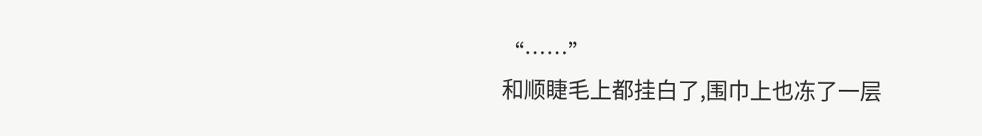“……”
和顺睫毛上都挂白了,围巾上也冻了一层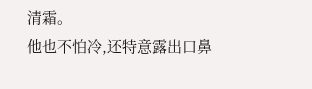清霜。
他也不怕冷,还特意露出口鼻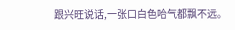跟兴旺说话,一张口白色哈气都飘不远。